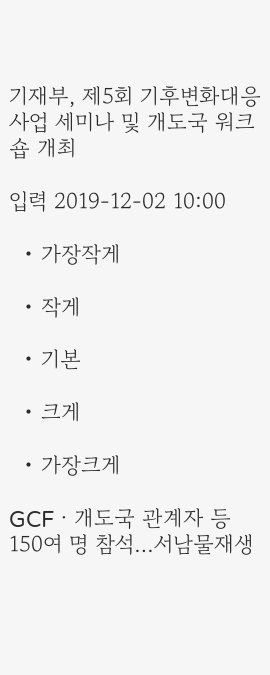기재부, 제5회 기후변화대응사업 세미나 및 개도국 워크숍 개최

입력 2019-12-02 10:00

  • 가장작게

  • 작게

  • 기본

  • 크게

  • 가장크게

GCFㆍ개도국 관계자 등 150여 명 참석…서남물재생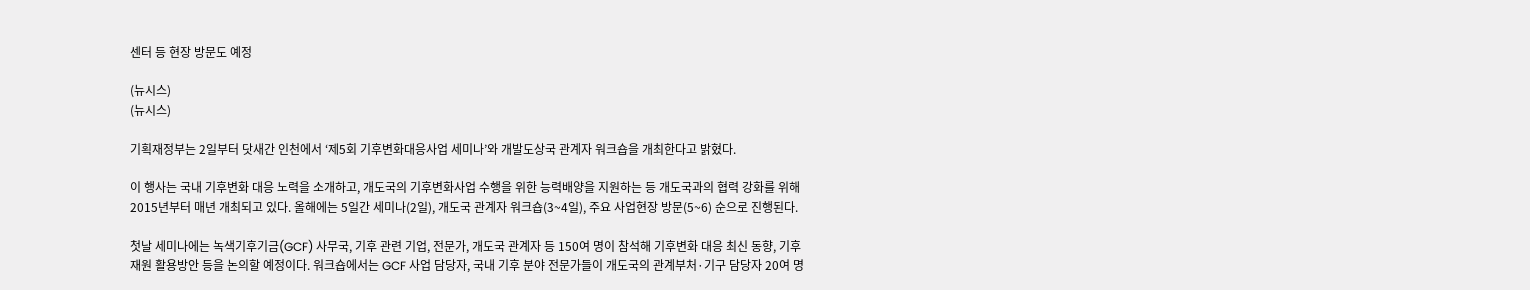센터 등 현장 방문도 예정

(뉴시스)
(뉴시스)

기획재정부는 2일부터 닷새간 인천에서 ‘제5회 기후변화대응사업 세미나’와 개발도상국 관계자 워크숍을 개최한다고 밝혔다.

이 행사는 국내 기후변화 대응 노력을 소개하고, 개도국의 기후변화사업 수행을 위한 능력배양을 지원하는 등 개도국과의 협력 강화를 위해 2015년부터 매년 개최되고 있다. 올해에는 5일간 세미나(2일), 개도국 관계자 워크숍(3~4일), 주요 사업현장 방문(5~6) 순으로 진행된다.

첫날 세미나에는 녹색기후기금(GCF) 사무국, 기후 관련 기업, 전문가, 개도국 관계자 등 150여 명이 참석해 기후변화 대응 최신 동향, 기후재원 활용방안 등을 논의할 예정이다. 워크숍에서는 GCF 사업 담당자, 국내 기후 분야 전문가들이 개도국의 관계부처·기구 담당자 20여 명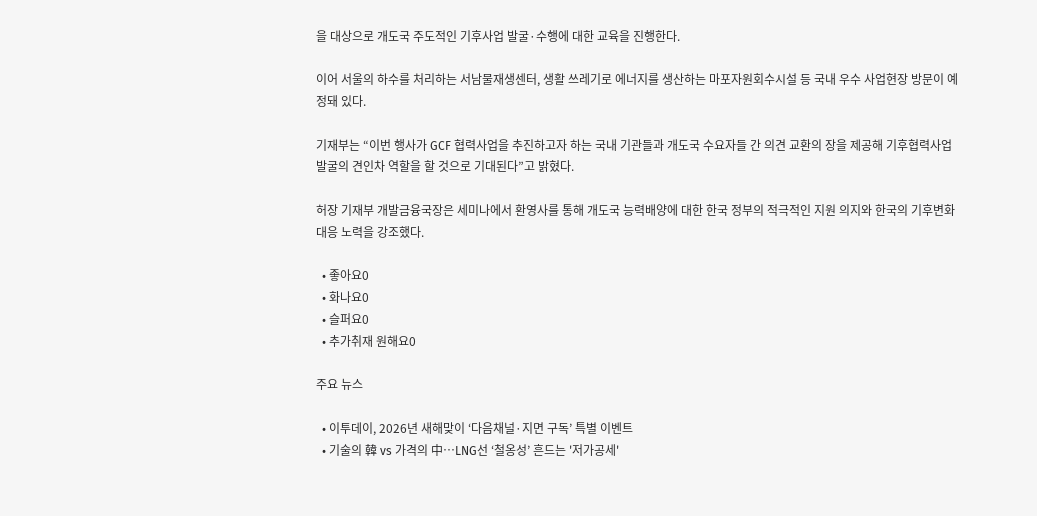을 대상으로 개도국 주도적인 기후사업 발굴·수행에 대한 교육을 진행한다.

이어 서울의 하수를 처리하는 서남물재생센터, 생활 쓰레기로 에너지를 생산하는 마포자원회수시설 등 국내 우수 사업현장 방문이 예정돼 있다.

기재부는 “이번 행사가 GCF 협력사업을 추진하고자 하는 국내 기관들과 개도국 수요자들 간 의견 교환의 장을 제공해 기후협력사업 발굴의 견인차 역할을 할 것으로 기대된다”고 밝혔다.

허장 기재부 개발금융국장은 세미나에서 환영사를 통해 개도국 능력배양에 대한 한국 정부의 적극적인 지원 의지와 한국의 기후변화 대응 노력을 강조했다.

  • 좋아요0
  • 화나요0
  • 슬퍼요0
  • 추가취재 원해요0

주요 뉴스

  • 이투데이, 2026년 새해맞이 ‘다음채널·지면 구독’ 특별 이벤트
  • 기술의 韓 vs 가격의 中…LNG선 ‘철옹성’ 흔드는 '저가공세'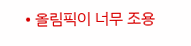• 올림픽이 너무 조용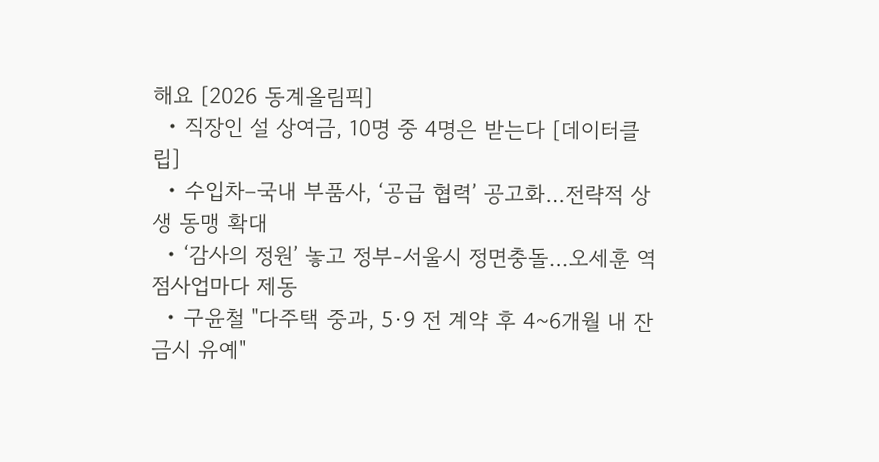해요 [2026 동계올림픽]
  • 직장인 설 상여금, 10명 중 4명은 받는다 [데이터클립]
  • 수입차–국내 부품사, ‘공급 협력’ 공고화…전략적 상생 동맹 확대
  • ‘감사의 정원’ 놓고 정부-서울시 정면충돌…오세훈 역점사업마다 제동
  • 구윤철 "다주택 중과, 5·9 전 계약 후 4~6개월 내 잔금시 유예"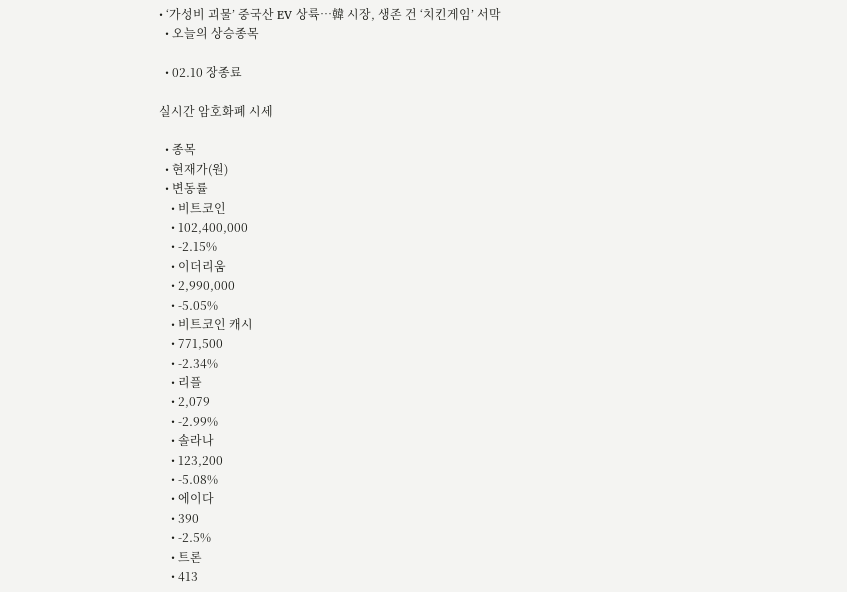• ‘가성비 괴물’ 중국산 EV 상륙…韓 시장, 생존 건 ‘치킨게임’ 서막
  • 오늘의 상승종목

  • 02.10 장종료

실시간 암호화폐 시세

  • 종목
  • 현재가(원)
  • 변동률
    • 비트코인
    • 102,400,000
    • -2.15%
    • 이더리움
    • 2,990,000
    • -5.05%
    • 비트코인 캐시
    • 771,500
    • -2.34%
    • 리플
    • 2,079
    • -2.99%
    • 솔라나
    • 123,200
    • -5.08%
    • 에이다
    • 390
    • -2.5%
    • 트론
    • 413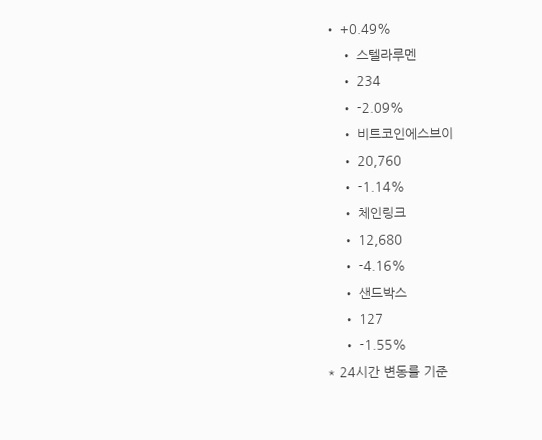• +0.49%
    • 스텔라루멘
    • 234
    • -2.09%
    • 비트코인에스브이
    • 20,760
    • -1.14%
    • 체인링크
    • 12,680
    • -4.16%
    • 샌드박스
    • 127
    • -1.55%
* 24시간 변동률 기준